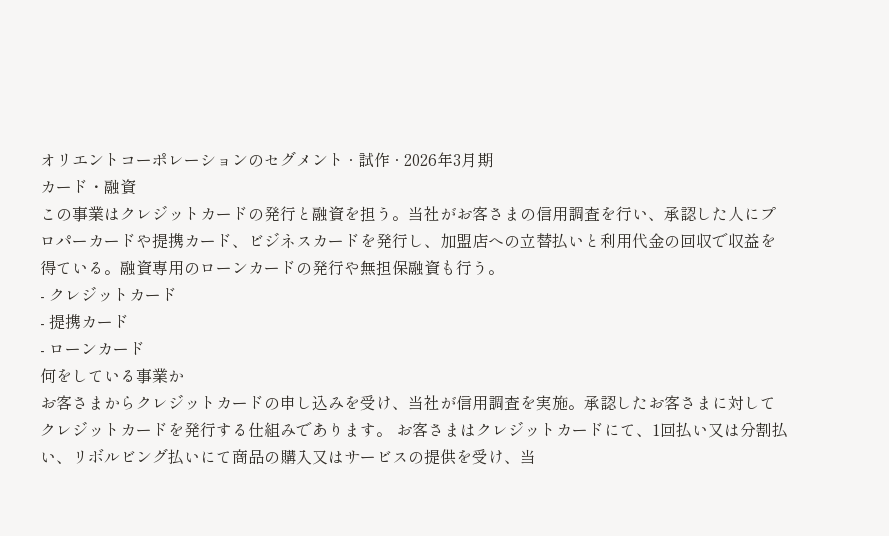オリエントコーポレーションのセグメント · 試作 · 2026年3月期
カード・融資
この事業はクレジットカードの発行と融資を担う。当社がお客さまの信用調査を行い、承認した人にプロパーカードや提携カード、ビジネスカードを発行し、加盟店への立替払いと利用代金の回収で収益を得ている。融資専用のローンカードの発行や無担保融資も行う。
- クレジットカード
- 提携カード
- ローンカード
何をしている事業か
お客さまからクレジットカードの申し込みを受け、当社が信用調査を実施。承認したお客さまに対してクレジットカードを発行する仕組みであります。 お客さまはクレジットカードにて、1回払い又は分割払い、リボルビング払いにて商品の購入又はサービスの提供を受け、当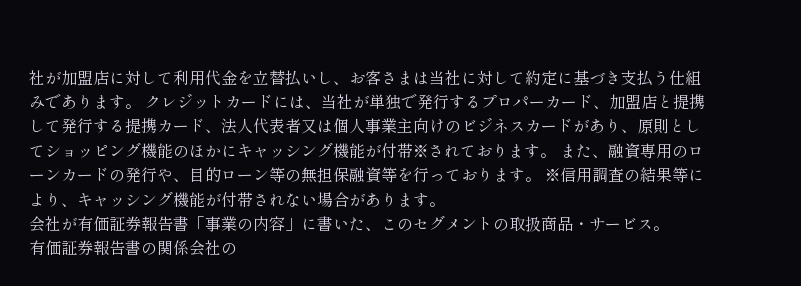社が加盟店に対して利用代金を立替払いし、お客さまは当社に対して約定に基づき支払う仕組みであります。 クレジットカードには、当社が単独で発行するプロパーカード、加盟店と提携して発行する提携カード、法人代表者又は個人事業主向けのビジネスカードがあり、原則としてショッピング機能のほかにキャッシング機能が付帯※されております。 また、融資専用のローンカードの発行や、目的ローン等の無担保融資等を行っております。 ※信用調査の結果等により、キャッシング機能が付帯されない場合があります。
会社が有価証券報告書「事業の内容」に書いた、このセグメントの取扱商品・サービス。
有価証券報告書の関係会社の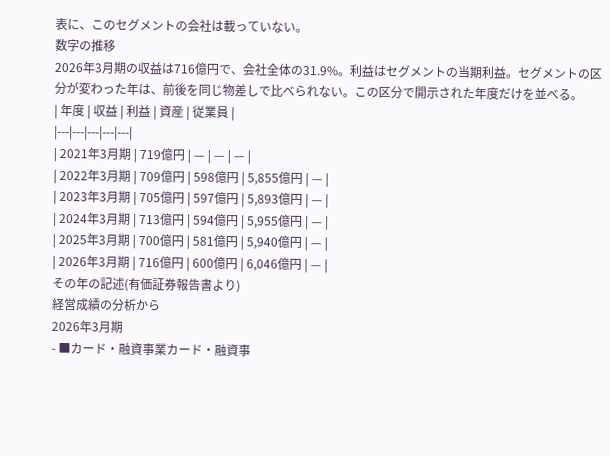表に、このセグメントの会社は載っていない。
数字の推移
2026年3月期の収益は716億円で、会社全体の31.9%。利益はセグメントの当期利益。セグメントの区分が変わった年は、前後を同じ物差しで比べられない。この区分で開示された年度だけを並べる。
| 年度 | 収益 | 利益 | 資産 | 従業員 |
|---|---|---|---|---|
| 2021年3月期 | 719億円 | — | — | — |
| 2022年3月期 | 709億円 | 598億円 | 5,855億円 | — |
| 2023年3月期 | 705億円 | 597億円 | 5,893億円 | — |
| 2024年3月期 | 713億円 | 594億円 | 5,955億円 | — |
| 2025年3月期 | 700億円 | 581億円 | 5,940億円 | — |
| 2026年3月期 | 716億円 | 600億円 | 6,046億円 | — |
その年の記述(有価証券報告書より)
経営成績の分析から
2026年3月期
- ■カード・融資事業カード・融資事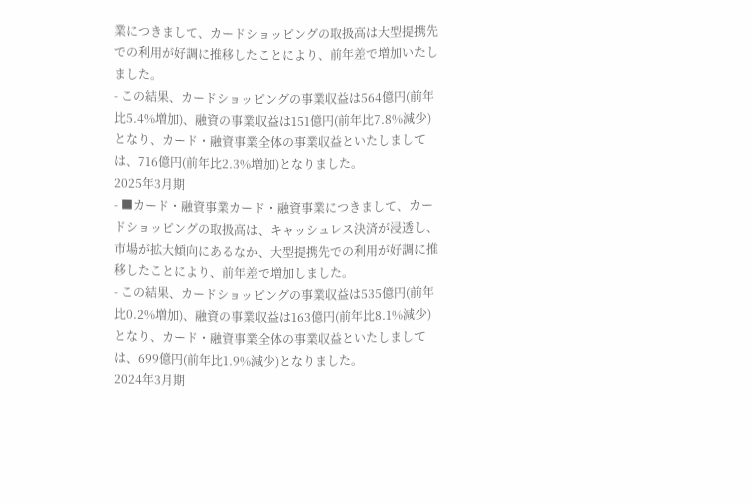業につきまして、カードショッピングの取扱高は大型提携先での利用が好調に推移したことにより、前年差で増加いたしました。
- この結果、カードショッピングの事業収益は564億円(前年比5.4%増加)、融資の事業収益は151億円(前年比7.8%減少)となり、カード・融資事業全体の事業収益といたしましては、716億円(前年比2.3%増加)となりました。
2025年3月期
- ■カード・融資事業カード・融資事業につきまして、カードショッピングの取扱高は、キャッシュレス決済が浸透し、市場が拡大傾向にあるなか、大型提携先での利用が好調に推移したことにより、前年差で増加しました。
- この結果、カードショッピングの事業収益は535億円(前年比0.2%増加)、融資の事業収益は163億円(前年比8.1%減少)となり、カード・融資事業全体の事業収益といたしましては、699億円(前年比1.9%減少)となりました。
2024年3月期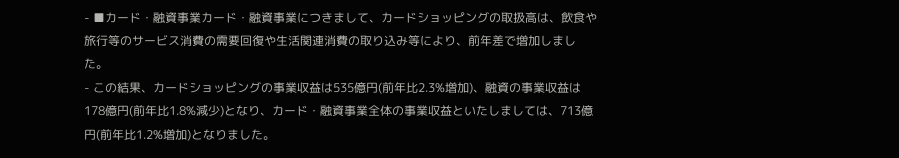- ■カード・融資事業カード・融資事業につきまして、カードショッピングの取扱高は、飲食や旅行等のサービス消費の需要回復や生活関連消費の取り込み等により、前年差で増加しました。
- この結果、カードショッピングの事業収益は535億円(前年比2.3%増加)、融資の事業収益は178億円(前年比1.8%減少)となり、カード・融資事業全体の事業収益といたしましては、713億円(前年比1.2%増加)となりました。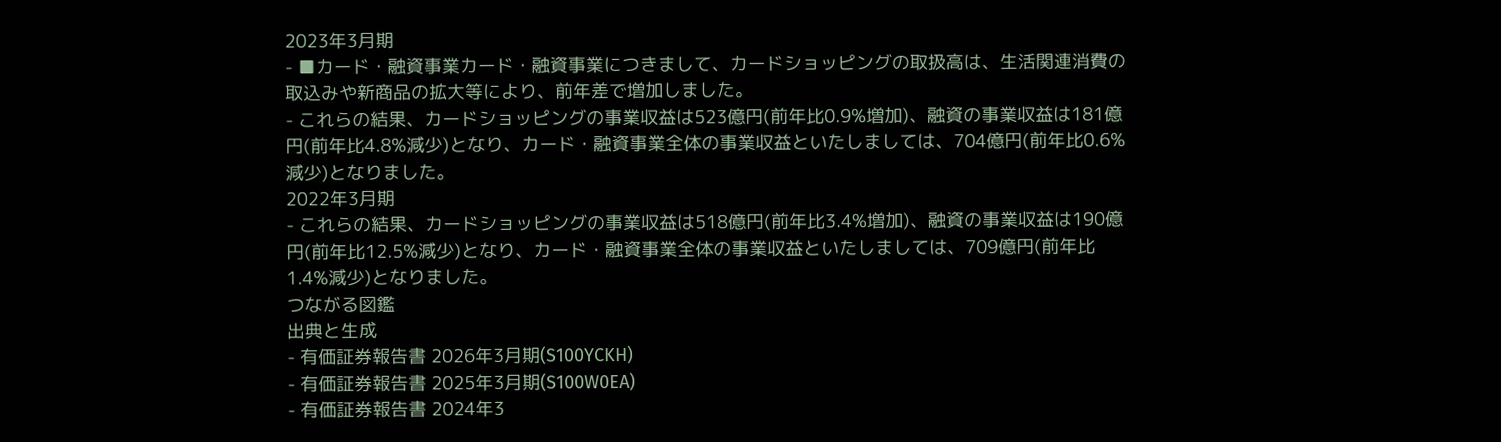2023年3月期
- ■カード・融資事業カード・融資事業につきまして、カードショッピングの取扱高は、生活関連消費の取込みや新商品の拡大等により、前年差で増加しました。
- これらの結果、カードショッピングの事業収益は523億円(前年比0.9%増加)、融資の事業収益は181億円(前年比4.8%減少)となり、カード・融資事業全体の事業収益といたしましては、704億円(前年比0.6%減少)となりました。
2022年3月期
- これらの結果、カードショッピングの事業収益は518億円(前年比3.4%増加)、融資の事業収益は190億円(前年比12.5%減少)となり、カード・融資事業全体の事業収益といたしましては、709億円(前年比1.4%減少)となりました。
つながる図鑑
出典と生成
- 有価証券報告書 2026年3月期(S100YCKH)
- 有価証券報告書 2025年3月期(S100W0EA)
- 有価証券報告書 2024年3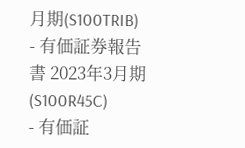月期(S100TRIB)
- 有価証券報告書 2023年3月期(S100R45C)
- 有価証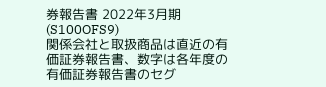券報告書 2022年3月期(S100OFS9)
関係会社と取扱商品は直近の有価証券報告書、数字は各年度の有価証券報告書のセグ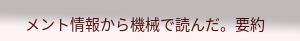メント情報から機械で読んだ。要約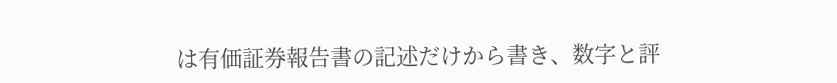は有価証券報告書の記述だけから書き、数字と評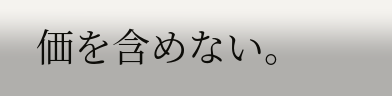価を含めない。